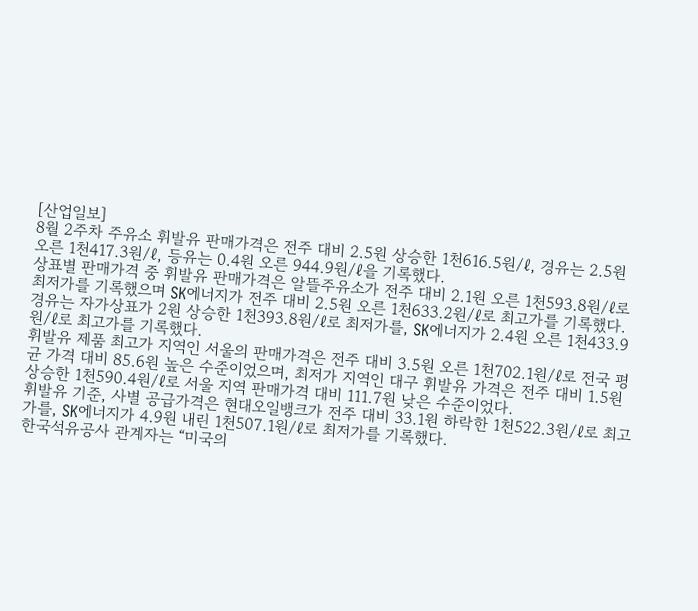[산업일보]
8월 2주차 주유소 휘발유 판매가격은 전주 대비 2.5원 상승한 1천616.5원/ℓ, 경유는 2.5원 오른 1천417.3원/ℓ, 등유는 0.4원 오른 944.9원/ℓ을 기록했다.
상표별 판매가격 중 휘발유 판매가격은 알뜰주유소가 전주 대비 2.1원 오른 1천593.8원/ℓ로 최저가를 기록했으며 SK에너지가 전주 대비 2.5원 오른 1천633.2원/ℓ로 최고가를 기록했다. 경유는 자가상표가 2원 상승한 1천393.8원/ℓ로 최저가를, SK에너지가 2.4원 오른 1천433.9원/ℓ로 최고가를 기록했다.
휘발유 제품 최고가 지역인 서울의 판매가격은 전주 대비 3.5원 오른 1천702.1원/ℓ로 전국 평균 가격 대비 85.6원 높은 수준이었으며, 최저가 지역인 대구 휘발유 가격은 전주 대비 1.5원 상승한 1천590.4원/ℓ로 서울 지역 판매가격 대비 111.7원 낮은 수준이었다.
휘발유 기준, 사별 공급가격은 현대오일뱅크가 전주 대비 33.1원 하락한 1천522.3원/ℓ로 최고가를, SK에너지가 4.9원 내린 1천507.1원/ℓ로 최저가를 기록했다.
한국석유공사 관계자는 “미국의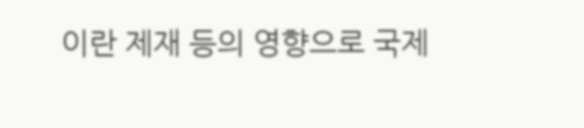이란 제재 등의 영향으로 국제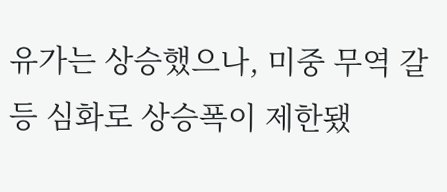유가는 상승했으나, 미중 무역 갈등 심화로 상승폭이 제한됐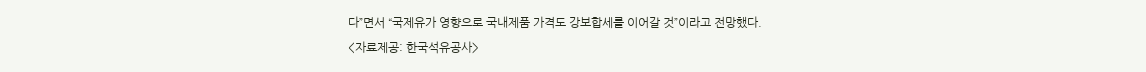다”면서 “국제유가 영향으로 국내제품 가격도 강보합세를 이어갈 것”이라고 전망했다.
<자료제공: 한국석유공사>